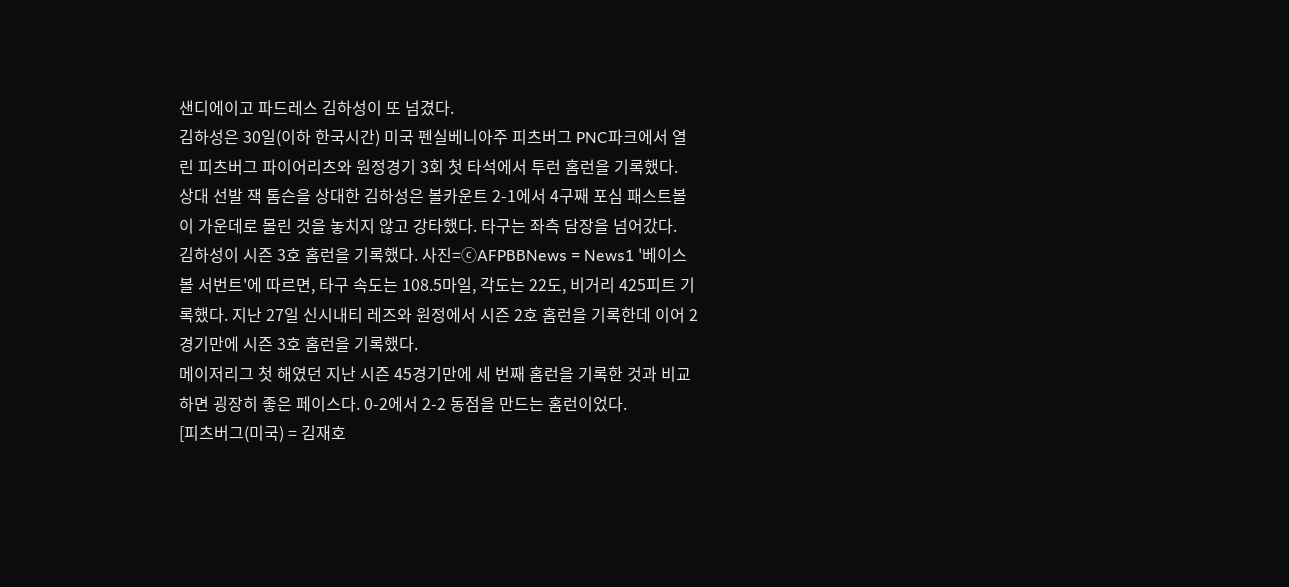샌디에이고 파드레스 김하성이 또 넘겼다.
김하성은 30일(이하 한국시간) 미국 펜실베니아주 피츠버그 PNC파크에서 열린 피츠버그 파이어리츠와 원정경기 3회 첫 타석에서 투런 홈런을 기록했다.
상대 선발 잭 톰슨을 상대한 김하성은 볼카운트 2-1에서 4구째 포심 패스트볼이 가운데로 몰린 것을 놓치지 않고 강타했다. 타구는 좌측 담장을 넘어갔다.
김하성이 시즌 3호 홈런을 기록했다. 사진=ⓒAFPBBNews = News1 '베이스볼 서번트'에 따르면, 타구 속도는 108.5마일, 각도는 22도, 비거리 425피트 기록했다. 지난 27일 신시내티 레즈와 원정에서 시즌 2호 홈런을 기록한데 이어 2경기만에 시즌 3호 홈런을 기록했다.
메이저리그 첫 해였던 지난 시즌 45경기만에 세 번째 홈런을 기록한 것과 비교하면 굉장히 좋은 페이스다. 0-2에서 2-2 동점을 만드는 홈런이었다.
[피츠버그(미국) = 김재호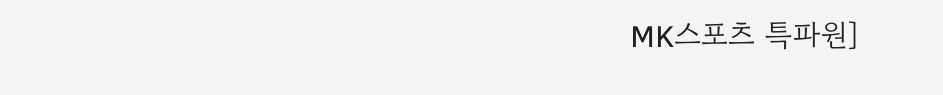MK스포츠 특파원]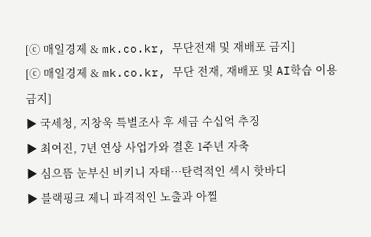[ⓒ 매일경제 & mk.co.kr, 무단전재 및 재배포 금지]
[ⓒ 매일경제 & mk.co.kr, 무단 전재, 재배포 및 AI학습 이용 금지]
▶ 국세청, 지창욱 특별조사 후 세금 수십억 추징
▶ 최여진, 7년 연상 사업가와 결혼 1주년 자축
▶ 심으뜸 눈부신 비키니 자태…탄력적인 섹시 핫바디
▶ 블랙핑크 제니 파격적인 노출과 아찔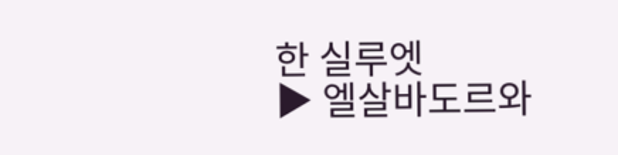한 실루엣
▶ 엘살바도르와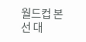월드컵 본선 대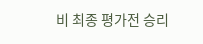비 최종 평가전 승리